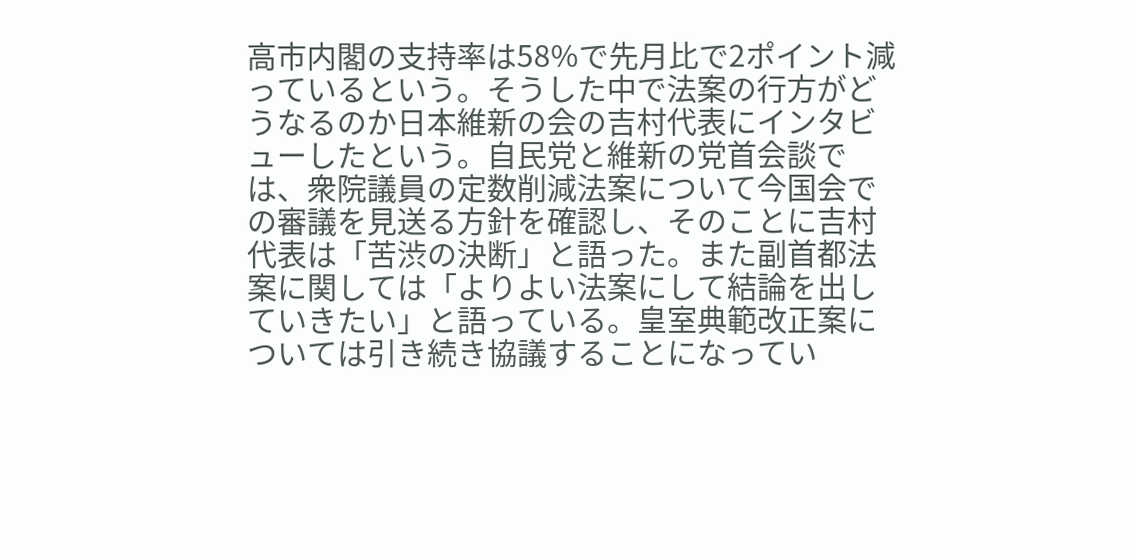高市内閣の支持率は58%で先月比で2ポイント減っているという。そうした中で法案の行方がどうなるのか日本維新の会の吉村代表にインタビューしたという。自民党と維新の党首会談では、衆院議員の定数削減法案について今国会での審議を見送る方針を確認し、そのことに吉村代表は「苦渋の決断」と語った。また副首都法案に関しては「よりよい法案にして結論を出していきたい」と語っている。皇室典範改正案については引き続き協議することになってい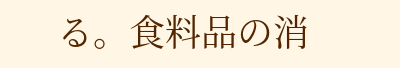る。食料品の消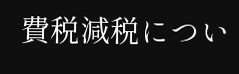費税減税につい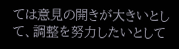ては意見の開きが大きいとして、調整を努力したいとして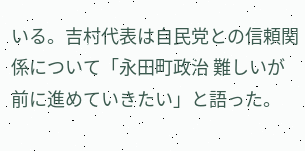いる。吉村代表は自民党との信頼関係について「永田町政治 難しいが前に進めていきたい」と語った。